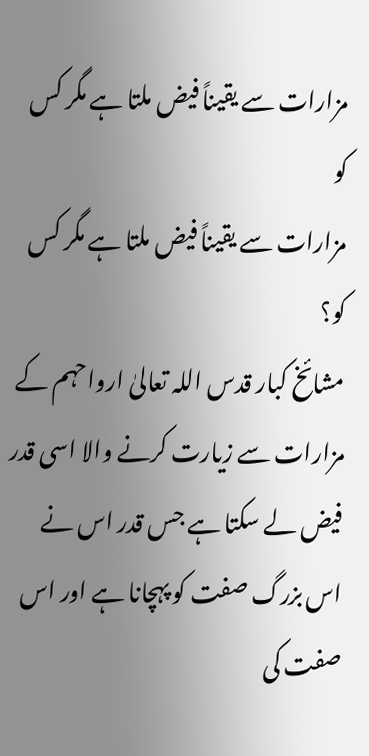مزارات سے یقیناً فیض ملتا ہے مگر کس کو
مزارات سے یقیناً فیض ملتا ہے مگر کس کو؟
مشائخ کبار قدس اللہ تعالیٰ ارواحہم کے مزارات سے زیارت کرنے والا اسی قدر فیض لے سکتا ہے جس قدر اس نے اس بزرگ صفت کو پہچانا ہے اور اس صفت کی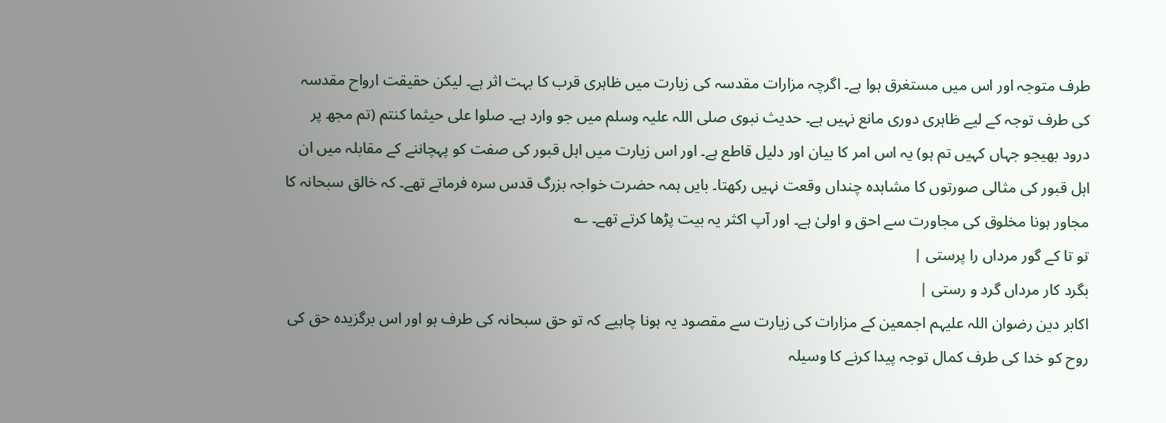طرف متوجہ اور اس میں مستغرق ہوا ہے۔ اگرچہ مزارات مقدسہ کی زیارت میں ظاہری قرب کا بہت اثر ہے۔ لیکن حقیقت ارواح مقدسہ کی طرف توجہ کے لیے ظاہری دوری مانع نہیں ہے۔ حدیث نبوی صلی اللہ علیہ وسلم میں جو وارد ہے۔ صلوا علی حیثما کنتم (تم مجھ پر درود بھیجو جہاں کہیں تم ہو) یہ اس امر کا بیان اور دلیل قاطع ہے۔ اور اس زیارت میں اہل قبور کی صفت کو پہچاننے کے مقابلہ میں ان اہل قبور کی مثالی صورتوں کا مشاہدہ چنداں وقعت نہیں رکھتا۔ بایں ہمہ حضرت خواجہ بزرگ قدس سرہ فرماتے تھے۔ کہ خالق سبحانہ کا مجاور ہونا مخلوق کی مجاورت سے احق و اولیٰ ہے۔ اور آپ اکثر یہ بیت پڑھا کرتے تھے۔ ؎
تو تا کے گور مرداں را پرستی |
بگرد کار مرداں گرد و رستی |
اکابر دین رضوان اللہ علیہم اجمعین کے مزارات کی زیارت سے مقصود یہ ہونا چاہیے کہ تو حق سبحانہ کی طرف ہو اور اس برگزیدہ حق کی روح کو خدا کی طرف کمال توجہ پیدا کرنے کا وسیلہ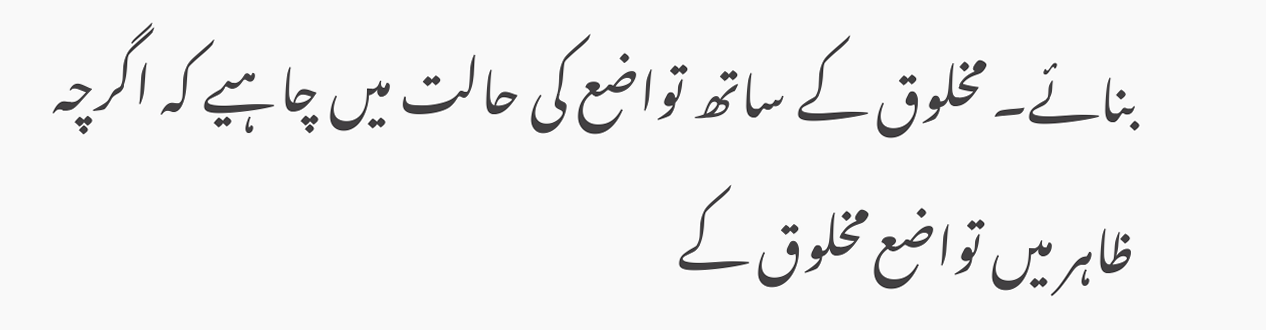بنائے۔ مخلوق کے ساتھ تواضع کی حالت میں چاہیے کہ اگرچہ ظاہر میں تواضع مخلوق کے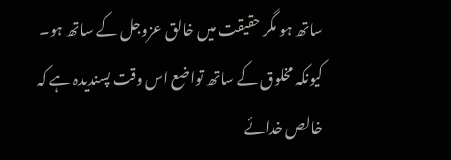ساتھ ہو مگر حقیقت میں خالق عزوجل کے ساتھ ہو۔ کیونکہ مخلوق کے ساتھ تواضع اس وقت پسندیدہ ہے کہ خالص خدائے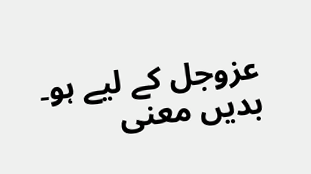عزوجل کے لیے ہو۔ بدیں معنی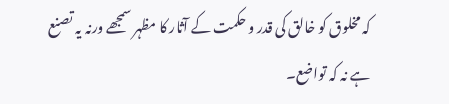کہ مخلوق کو خالق کی قدر و حکمت کے آثار کا مظہر سمجھے ورنہ یہ تصنع ہے نہ کہ تواضع۔